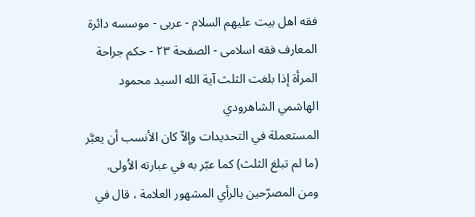فقه اهل بیت علیهم السلام - عربی - موسسه دائرة المعارف فقه اسلامی - الصفحة ٢٣ - حكم جراحة المرأة إذا بلغت الثلث آية الله السيد محمود الهاشمي الشاهرودي
المستعملة في التحديدات وإلاّ كان الأنسب أن يعبَّر (ما لم تبلغ الثلث) كما عبّر به في عبارته الاُولى.
ومن المصرّحين بالرأي المشهور العلامة ، قال في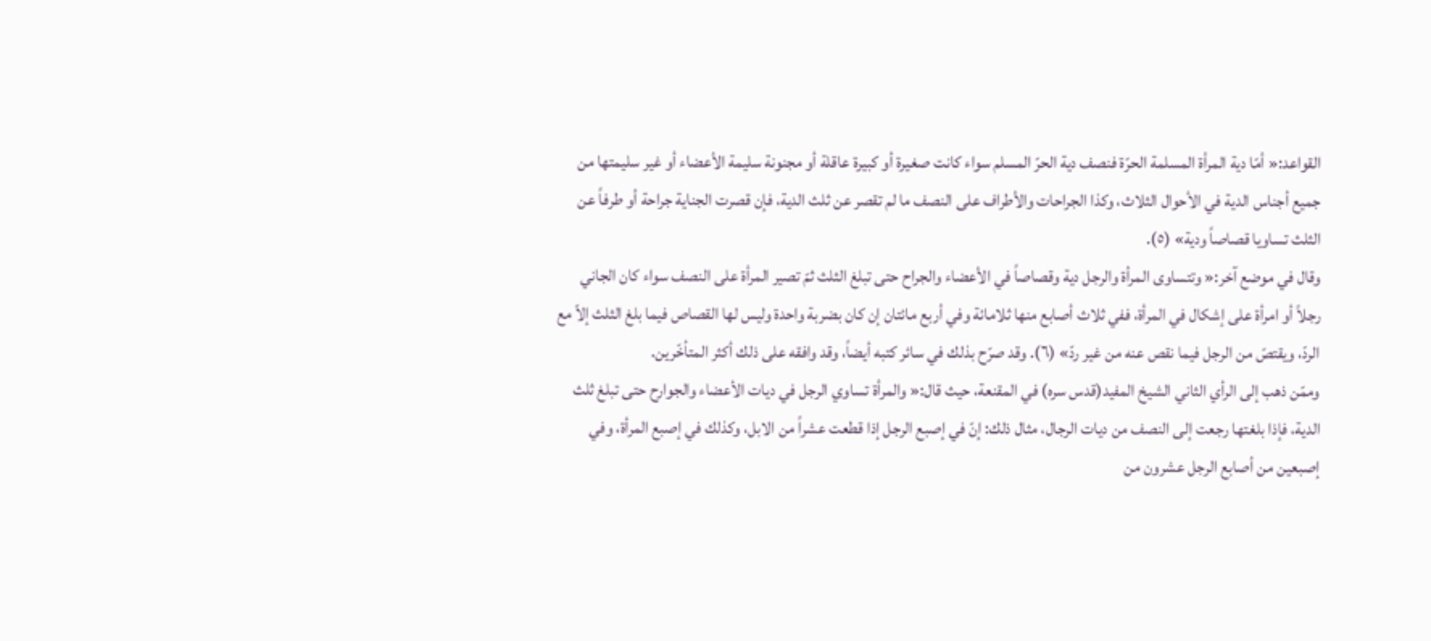القواعد:« أمّا دية المرأة المسلمة الحرّة فنصف دية الحرّ المسلم سواء كانت صغيرة أو كبيرة عاقلة أو مجنونة سليمة الأعضاء أو غير سليمتها من جميع أجناس الدية في الأحوال الثلاث، وكذا الجراحات والأطراف على النصف ما لم تقصر عن ثلث الدية، فإن قصرت الجناية جراحة أو طرفاً عن الثلث تساويا قصاصاً ودية» (٥).
وقال في موضع آخر:« وتتساوى المرأة والرجل دية وقصاصاً في الأعضاء والجراح حتى تبلغ الثلث ثمّ تصير المرأة على النصف سواء كان الجاني رجلاً أو امرأة على إشكال في المرأة، ففي ثلاث أصابع منها ثلامائة وفي أربع مائتان إن كان بضربة واحدة وليس لها القصاص فيما بلغ الثلث إلاّ مع الردّ، ويقتصّ من الرجل فيما نقص عنه من غير ردّ» (٦). وقد صرّح بذلك في سائر كتبه أيضاً، وقد وافقه على ذلك أكثر المتأخّرين.
وممّن ذهب إلى الرأي الثاني الشيخ المفيد(قدس سره) في المقنعة، حيث قال:« والمرأة تساوي الرجل في ديات الأعضاء والجوارح حتى تبلغ ثلث الدية، فإذا بلغتها رجعت إلى النصف من ديات الرجال، مثال ذلك: إنّ في إصبع الرجل إذا قطعت عشراً من الابل، وكذلك في إصبع المرأة، وفي إصبعين من أصابع الرجل عشرون من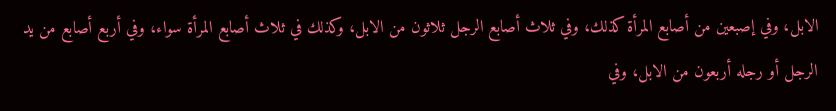الابل، وفي إصبعين من أصابع المرأة كذلك، وفي ثلاث أصابع الرجل ثلاثون من الابل، وكذلك في ثلاث أصابع المرأة سواء، وفي أربع أصابع من يد الرجل أو رجله أربعون من الابل، وفي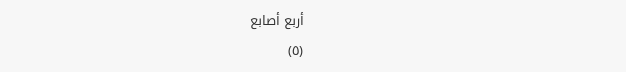أربع أصابع
(٥)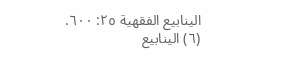الينابيع الفقهية ٢٥: ٦٠٠.
(٦) الينابيع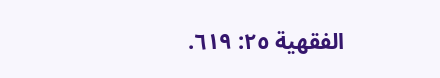الفقهية ٢٥: ٦١٩.